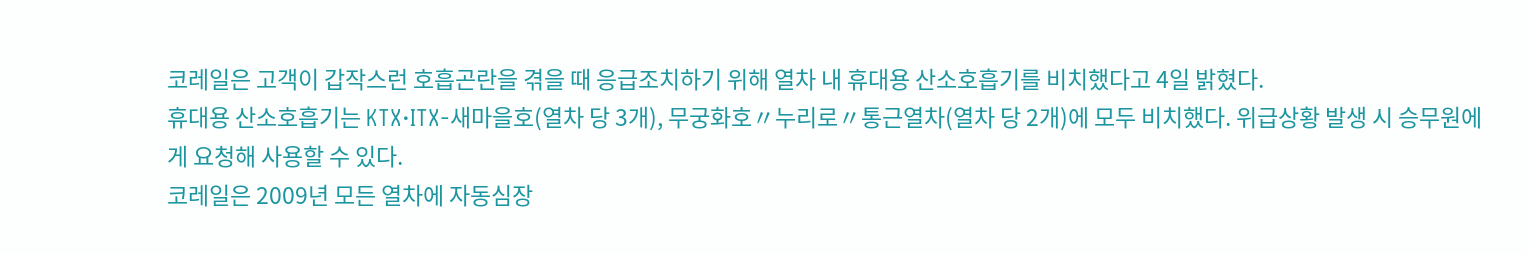코레일은 고객이 갑작스런 호흡곤란을 겪을 때 응급조치하기 위해 열차 내 휴대용 산소호흡기를 비치했다고 4일 밝혔다.
휴대용 산소호흡기는 KTX·ITX-새마을호(열차 당 3개), 무궁화호〃누리로〃통근열차(열차 당 2개)에 모두 비치했다. 위급상황 발생 시 승무원에게 요청해 사용할 수 있다.
코레일은 2009년 모든 열차에 자동심장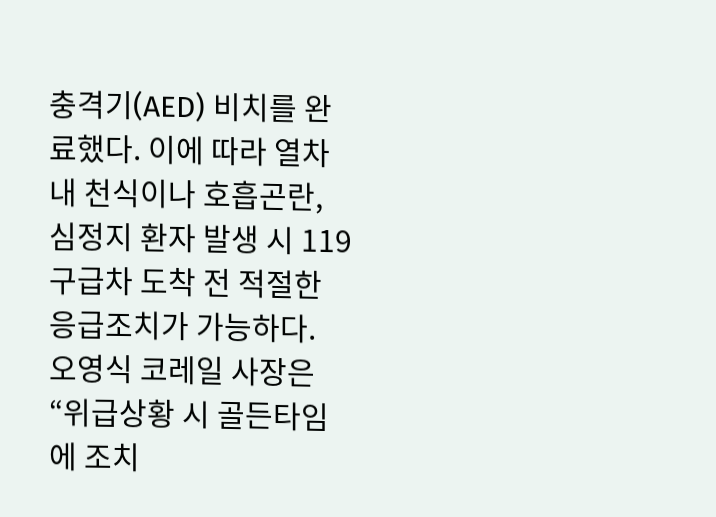충격기(AED) 비치를 완료했다. 이에 따라 열차 내 천식이나 호흡곤란, 심정지 환자 발생 시 119구급차 도착 전 적절한 응급조치가 가능하다.
오영식 코레일 사장은 “위급상황 시 골든타임에 조치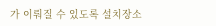가 이뤄질 수 있도록 설치장소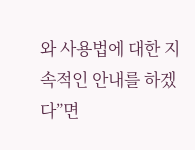와 사용법에 대한 지속적인 안내를 하겠다”면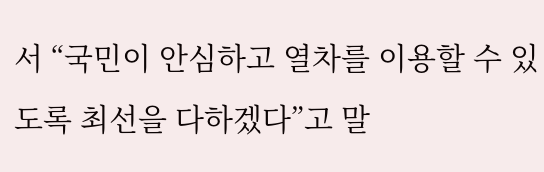서 “국민이 안심하고 열차를 이용할 수 있도록 최선을 다하겠다”고 말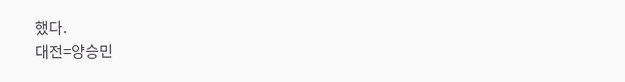했다.
대전=양승민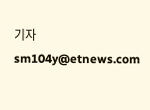기자 sm104y@etnews.com